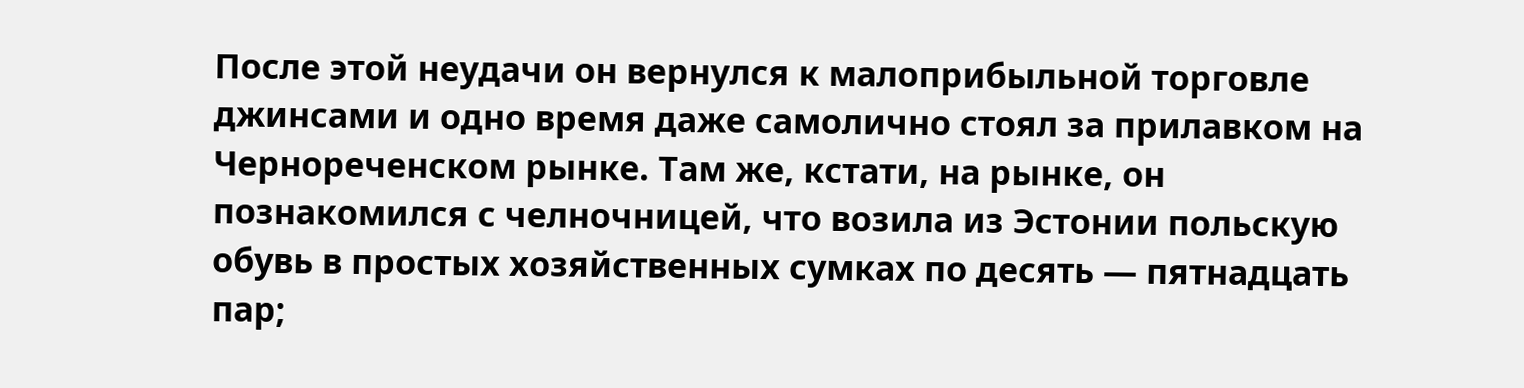После этой неудачи он вернулся к малоприбыльной торговле джинсами и одно время даже самолично стоял за прилавком на Чернореченском рынке. Там же, кстати, на рынке, он познакомился с челночницей, что возила из Эстонии польскую обувь в простых хозяйственных сумках по десять — пятнадцать пар;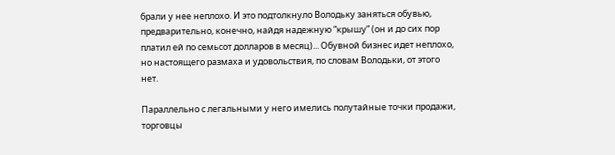брали у нее неплохо. И это подтолкнуло Володьку заняться обувью, предварительно, конечно, найдя надежную “крышу” (он и до сих пор платил ей по семьсот долларов в месяц)... Обувной бизнес идет неплохо, но настоящего размаха и удовольствия, по словам Володьки, от этого нет.

Параллельно с легальными у него имелись полутайные точки продажи, торговцы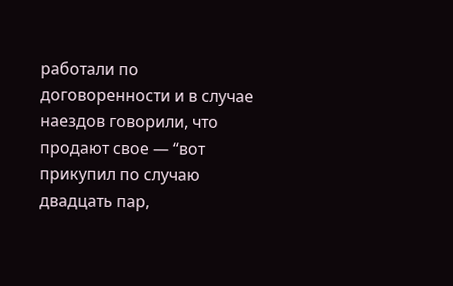работали по договоренности и в случае наездов говорили, что продают свое — “вот прикупил по случаю двадцать пар,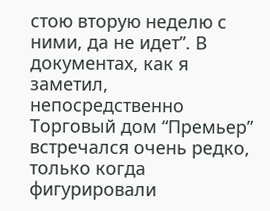стою вторую неделю с ними, да не идет”. В документах, как я заметил, непосредственно Торговый дом “Премьер” встречался очень редко, только когда фигурировали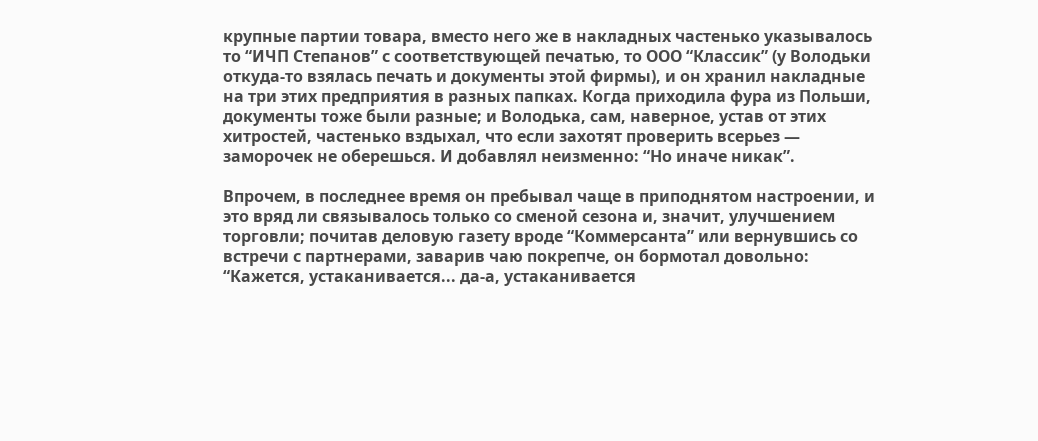крупные партии товара, вместо него же в накладных частенько указывалось то “ИЧП Степанов” с соответствующей печатью, то ООО “Классик” (у Володьки откуда-то взялась печать и документы этой фирмы), и он хранил накладные на три этих предприятия в разных папках. Когда приходила фура из Польши, документы тоже были разные; и Володька, сам, наверное, устав от этих хитростей, частенько вздыхал, что если захотят проверить всерьез — заморочек не оберешься. И добавлял неизменно: “Но иначе никак”.

Впрочем, в последнее время он пребывал чаще в приподнятом настроении, и это вряд ли связывалось только со сменой сезона и, значит, улучшением торговли; почитав деловую газету вроде “Коммерсанта” или вернувшись со встречи с партнерами, заварив чаю покрепче, он бормотал довольно: “Кажется, устаканивается... да-а, устаканивается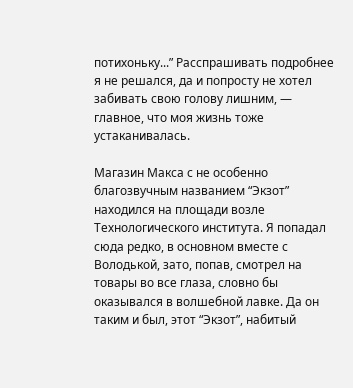потихоньку...” Расспрашивать подробнее я не решался, да и попросту не хотел забивать свою голову лишним, — главное, что моя жизнь тоже устаканивалась.

Магазин Макса с не особенно благозвучным названием “Экзот” находился на площади возле Технологического института. Я попадал сюда редко, в основном вместе с Володькой, зато, попав, смотрел на товары во все глаза, словно бы оказывался в волшебной лавке. Да он таким и был, этот “Экзот”, набитый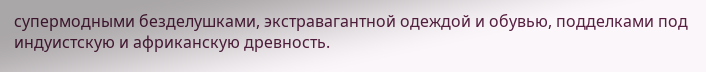супермодными безделушками, экстравагантной одеждой и обувью, подделками под индуистскую и африканскую древность.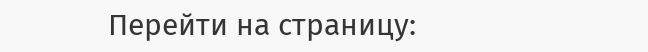Перейти на страницу: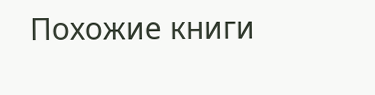Похожие книги